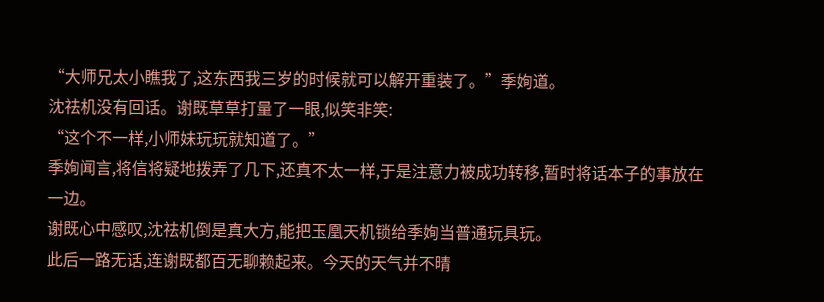“大师兄太小瞧我了,这东西我三岁的时候就可以解开重装了。”季姰道。
沈祛机没有回话。谢既草草打量了一眼,似笑非笑:
“这个不一样,小师妹玩玩就知道了。”
季姰闻言,将信将疑地拨弄了几下,还真不太一样,于是注意力被成功转移,暂时将话本子的事放在一边。
谢既心中感叹,沈祛机倒是真大方,能把玉凰天机锁给季姰当普通玩具玩。
此后一路无话,连谢既都百无聊赖起来。今天的天气并不晴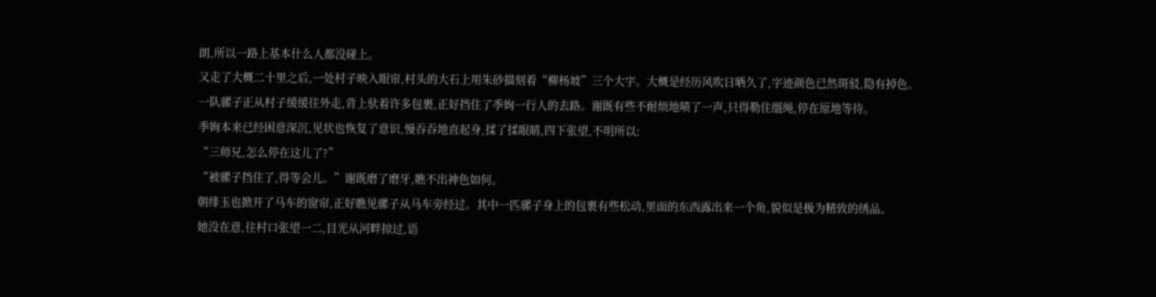朗,所以一路上基本什么人都没碰上。
又走了大概二十里之后,一处村子映入眼帘,村头的大石上用朱砂描刻着“柳杨坡”三个大字。大概是经历风吹日晒久了,字迹颜色已然斑驳,隐有掉色。
一队骡子正从村子缓缓往外走,背上驮着许多包裹,正好挡住了季姰一行人的去路。谢既有些不耐烦地啧了一声,只得勒住缰绳,停在原地等待。
季姰本来已经困意深沉,见状也恢复了意识,慢吞吞地直起身,揉了揉眼睛,四下张望,不明所以:
“三师兄,怎么停在这儿了?”
“被骡子挡住了,得等会儿。”谢既磨了磨牙,瞧不出神色如何。
朝绯玉也掀开了马车的窗帘,正好瞧见骡子从马车旁经过。其中一匹骡子身上的包裹有些松动,里面的东西露出来一个角,貌似是极为精致的绣品。
她没在意,往村口张望一二,目光从河畔掠过,语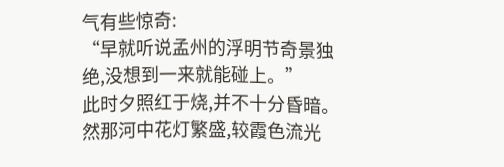气有些惊奇:
“早就听说孟州的浮明节奇景独绝,没想到一来就能碰上。”
此时夕照红于烧,并不十分昏暗。然那河中花灯繁盛,较霞色流光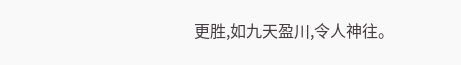更胜,如九天盈川,令人神往。